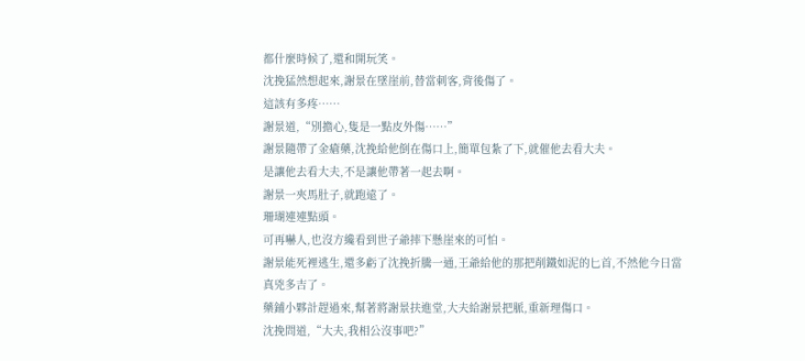都什麼時候了,還和開玩笑。
沈挽猛然想起來,謝景在墜崖前,替當刺客,背後傷了。
這該有多疼……
謝景道,“別擔心,隻是一點皮外傷……”
謝景隨帶了金瘡藥,沈挽給他倒在傷口上,簡單包紮了下,就催他去看大夫。
是讓他去看大夫,不是讓他帶著一起去啊。
謝景一夾馬肚子,就跑遠了。
珊瑚連連點頭。
可再嚇人,也沒方纔看到世子爺摔下懸崖來的可怕。
謝景能死裡逃生,還多虧了沈挽折騰一通,王爺給他的那把削鐵如泥的匕首,不然他今日當真兇多吉了。
藥鋪小夥計趕過來,幫著將謝景扶進堂,大夫給謝景把脈,重新理傷口。
沈挽問道,“大夫,我相公沒事吧?”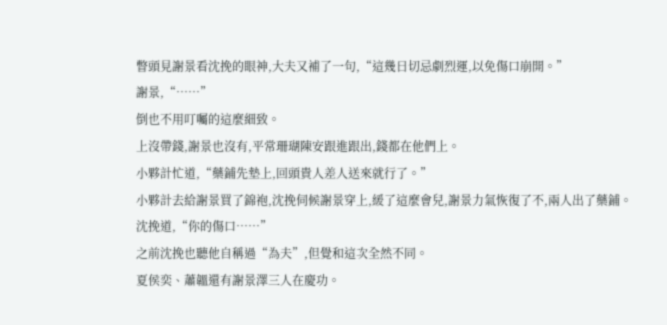瞥頭見謝景看沈挽的眼神,大夫又補了一句,“這幾日切忌劇烈運,以免傷口崩開。”
謝景,“……”
倒也不用叮囑的這麼細致。
上沒帶錢,謝景也沒有,平常珊瑚陳安跟進跟出,錢都在他們上。
小夥計忙道,“藥鋪先墊上,回頭貴人差人送來就行了。”
小夥計去給謝景買了錦袍,沈挽伺候謝景穿上,緩了這麼會兒,謝景力氣恢復了不,兩人出了藥鋪。
沈挽道,“你的傷口……”
之前沈挽也聽他自稱過“為夫”,但覺和這次全然不同。
夏侯奕、蕭韞還有謝景澤三人在慶功。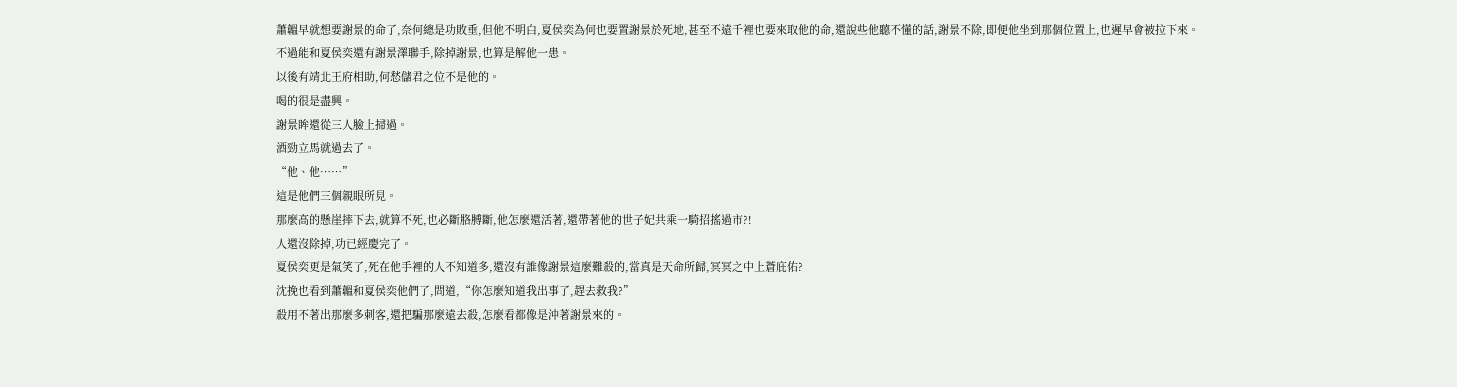蕭韞早就想要謝景的命了,奈何總是功敗垂,但他不明白,夏侯奕為何也要置謝景於死地,甚至不遠千裡也要來取他的命,還說些他聽不懂的話,謝景不除,即便他坐到那個位置上,也遲早會被拉下來。
不過能和夏侯奕還有謝景澤聯手,除掉謝景,也算是解他一患。
以後有靖北王府相助,何愁儲君之位不是他的。
喝的很是盡興。
謝景眸還從三人臉上掃過。
酒勁立馬就過去了。
“他、他……”
這是他們三個親眼所見。
那麼高的懸崖摔下去,就算不死,也必斷胳膊斷,他怎麼還活著,還帶著他的世子妃共乘一騎招搖過市?!
人還沒除掉,功已經慶完了。
夏侯奕更是氣笑了,死在他手裡的人不知道多,還沒有誰像謝景這麼難殺的,當真是天命所歸,冥冥之中上蒼庇佑?
沈挽也看到蕭韞和夏侯奕他們了,問道,“你怎麼知道我出事了,趕去救我?”
殺用不著出那麼多刺客,還把騙那麼遠去殺,怎麼看都像是沖著謝景來的。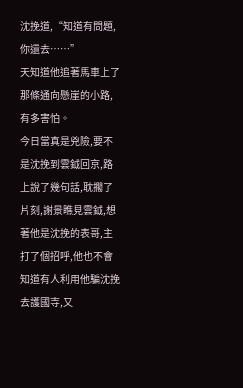沈挽道,“知道有問題,你還去……”
天知道他追著馬車上了那條通向懸崖的小路,有多害怕。
今日當真是兇險,要不是沈挽到雲鉞回京,路上說了幾句話,耽擱了片刻,謝景瞧見雲鉞,想著他是沈挽的表哥,主打了個招呼,他也不會知道有人利用他騙沈挽去護國寺,又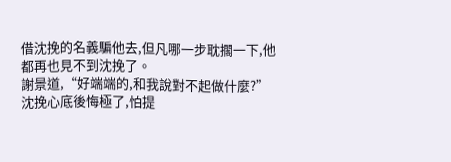借沈挽的名義騙他去,但凡哪一步耽擱一下,他都再也見不到沈挽了。
謝景道,“好端端的,和我說對不起做什麼?”
沈挽心底後悔極了,怕提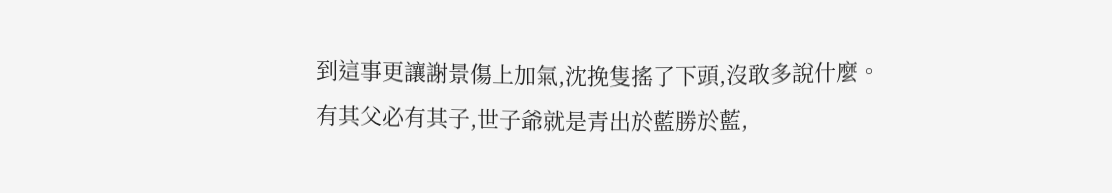到這事更讓謝景傷上加氣,沈挽隻搖了下頭,沒敢多說什麼。
有其父必有其子,世子爺就是青出於藍勝於藍,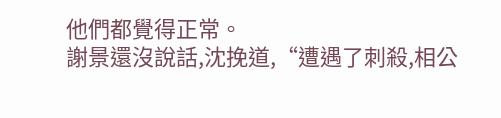他們都覺得正常。
謝景還沒說話,沈挽道,“遭遇了刺殺,相公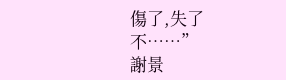傷了,失了不……”
謝景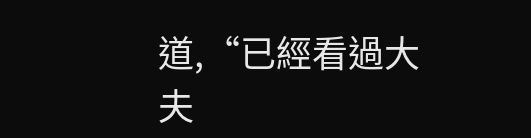道,“已經看過大夫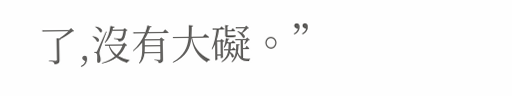了,沒有大礙。”